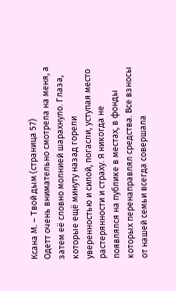Ксана М. – Твой дым (страница 57)
Одетт очень внимательно смотрела на меня, а затем её словно молнией шарахнуло. Глаза, которые ещё минуту назад горели уверенностью и силой, погасли, уступая место растерянности и страху. Я никогда не появлялся на публике в местах, в фонды которых перенаправлял средства. Все взносы от нашей семьи всегда совершала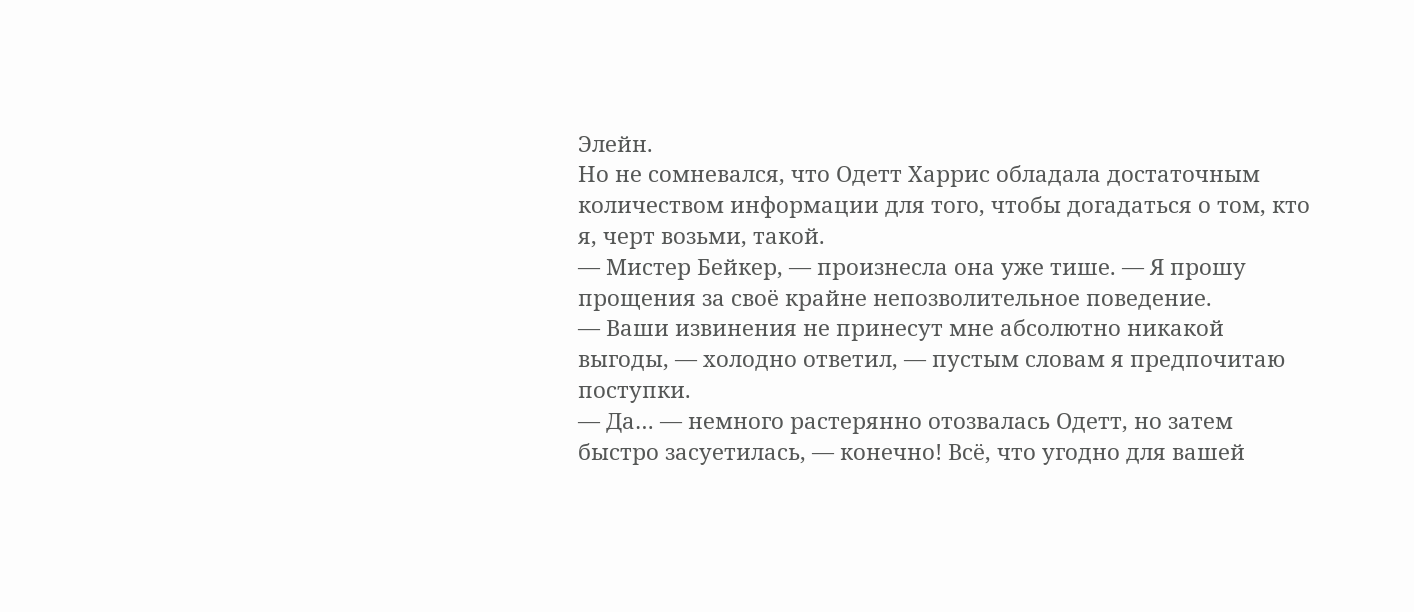Элейн.
Но не сомневался, что Одетт Харрис обладала достаточным количеством информации для того, чтобы догадаться о том, кто я, черт возьми, такой.
— Мистер Бейкер, ― произнесла она уже тише. ― Я прошу прощения за своё крайне непозволительное поведение.
— Ваши извинения не принесут мне абсолютно никакой выгоды, ― холодно ответил, ― пустым словам я предпочитаю поступки.
— Да… ― немного растерянно отозвалась Одетт, но затем быстро засуетилась, ― конечно! Всё, что угодно для вашей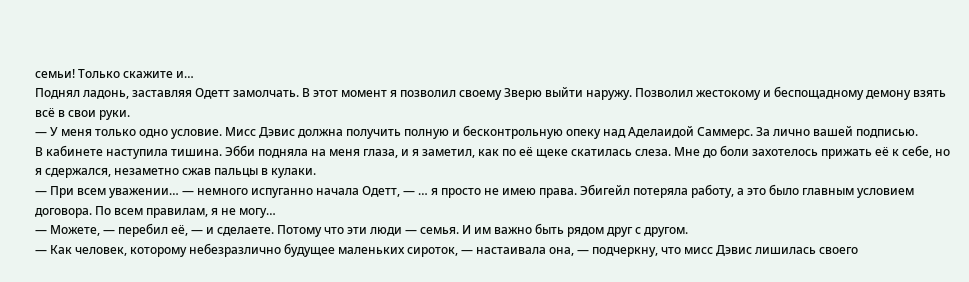семьи! Только скажите и…
Поднял ладонь, заставляя Одетт замолчать. В этот момент я позволил своему Зверю выйти наружу. Позволил жестокому и беспощадному демону взять всё в свои руки.
— У меня только одно условие. Мисс Дэвис должна получить полную и бесконтрольную опеку над Аделаидой Саммерс. За лично вашей подписью.
В кабинете наступила тишина. Эбби подняла на меня глаза, и я заметил, как по её щеке скатилась слеза. Мне до боли захотелось прижать её к себе, но я сдержался, незаметно сжав пальцы в кулаки.
— При всем уважении… ― немного испуганно начала Одетт, ― … я просто не имею права. Эбигейл потеряла работу, а это было главным условием договора. По всем правилам, я не могу…
— Можете, ― перебил её, ― и сделаете. Потому что эти люди ― семья. И им важно быть рядом друг с другом.
— Как человек, которому небезразлично будущее маленьких сироток, ― настаивала она, ― подчеркну, что мисс Дэвис лишилась своего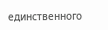единственного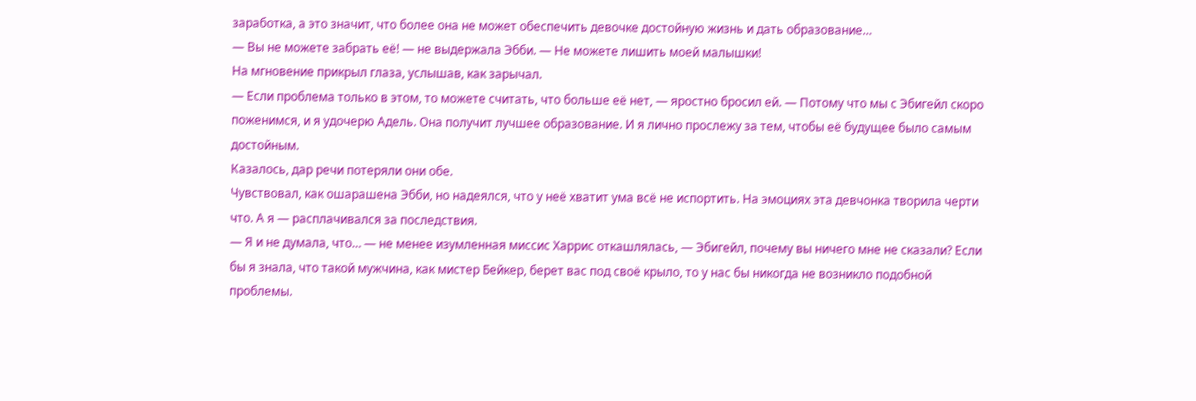заработка, а это значит, что более она не может обеспечить девочке достойную жизнь и дать образование…
— Вы не можете забрать её! ― не выдержала Эбби. ― Не можете лишить моей малышки!
На мгновение прикрыл глаза, услышав, как зарычал.
— Если проблема только в этом, то можете считать, что больше её нет, ― яростно бросил ей. ― Потому что мы с Эбигейл скоро поженимся, и я удочерю Адель. Она получит лучшее образование. И я лично прослежу за тем, чтобы её будущее было самым достойным.
Казалось, дар речи потеряли они обе.
Чувствовал, как ошарашена Эбби, но надеялся, что у неё хватит ума всё не испортить. На эмоциях эта девчонка творила черти что. А я ― расплачивался за последствия.
— Я и не думала, что… ― не менее изумленная миссис Харрис откашлялась, ― Эбигейл, почему вы ничего мне не сказали? Если бы я знала, что такой мужчина, как мистер Бейкер, берет вас под своё крыло, то у нас бы никогда не возникло подобной проблемы.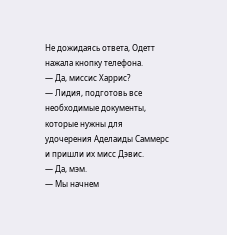Не дожидаясь ответа, Одетт нажала кнопку телефона.
— Да, миссис Харрис?
— Лидия, подготовь все необходимые документы, которые нужны для удочерения Аделаиды Саммерс и пришли их мисс Дэвис.
— Да, мэм.
— Мы начнем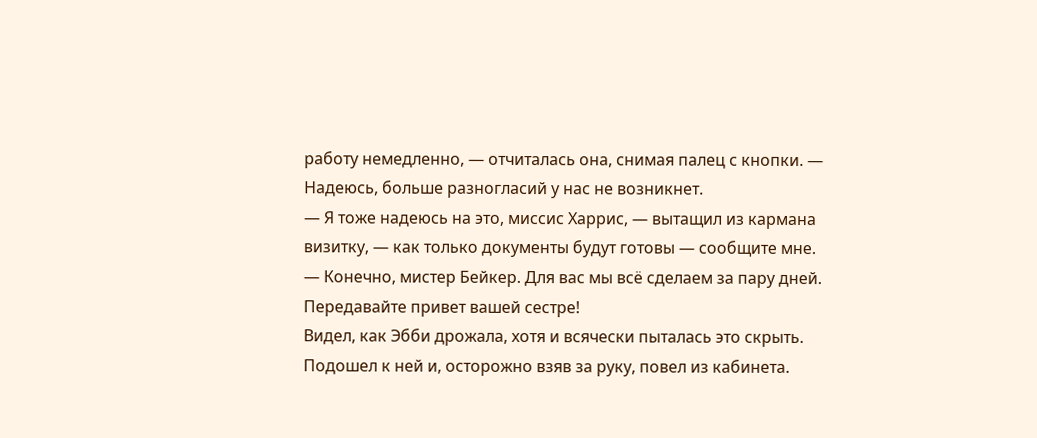работу немедленно, ― отчиталась она, снимая палец с кнопки. ― Надеюсь, больше разногласий у нас не возникнет.
— Я тоже надеюсь на это, миссис Харрис, ― вытащил из кармана визитку, ― как только документы будут готовы ― сообщите мне.
— Конечно, мистер Бейкер. Для вас мы всё сделаем за пару дней. Передавайте привет вашей сестре!
Видел, как Эбби дрожала, хотя и всячески пыталась это скрыть. Подошел к ней и, осторожно взяв за руку, повел из кабинета.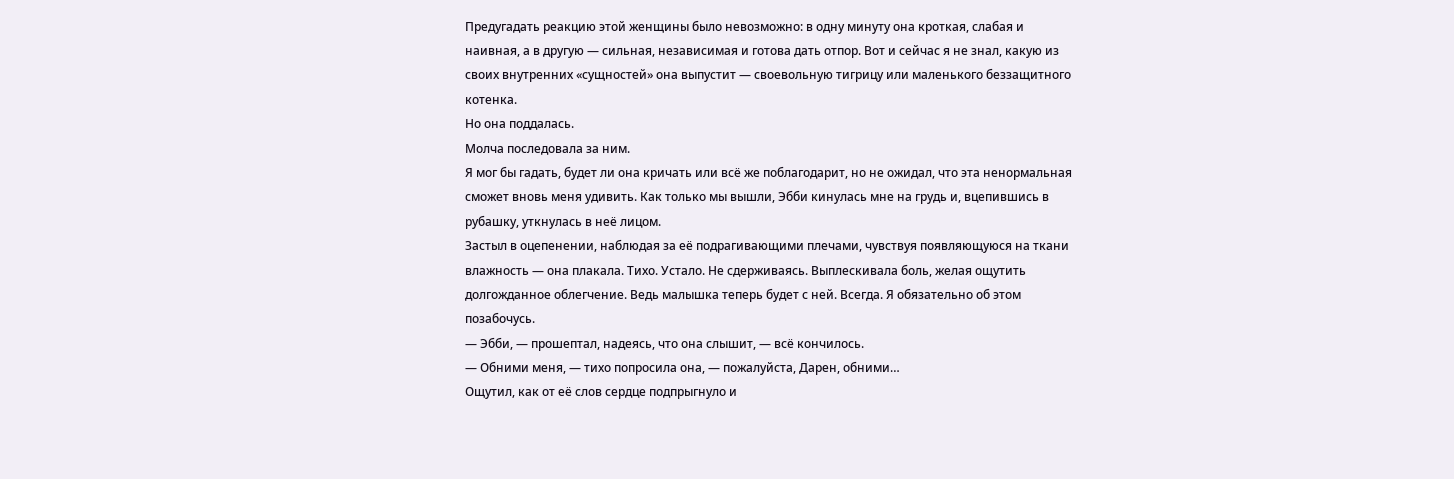Предугадать реакцию этой женщины было невозможно: в одну минуту она кроткая, слабая и наивная, а в другую ― сильная, независимая и готова дать отпор. Вот и сейчас я не знал, какую из своих внутренних «сущностей» она выпустит ― своевольную тигрицу или маленького беззащитного котенка.
Но она поддалась.
Молча последовала за ним.
Я мог бы гадать, будет ли она кричать или всё же поблагодарит, но не ожидал, что эта ненормальная сможет вновь меня удивить. Как только мы вышли, Эбби кинулась мне на грудь и, вцепившись в рубашку, уткнулась в неё лицом.
Застыл в оцепенении, наблюдая за её подрагивающими плечами, чувствуя появляющуюся на ткани влажность ― она плакала. Тихо. Устало. Не сдерживаясь. Выплескивала боль, желая ощутить долгожданное облегчение. Ведь малышка теперь будет с ней. Всегда. Я обязательно об этом позабочусь.
— Эбби, ― прошептал, надеясь, что она слышит, ― всё кончилось.
— Обними меня, ― тихо попросила она, ― пожалуйста, Дарен, обними…
Ощутил, как от её слов сердце подпрыгнуло и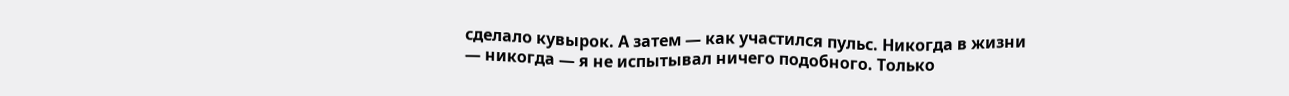сделало кувырок. А затем ― как участился пульс. Никогда в жизни ― никогда ― я не испытывал ничего подобного. Только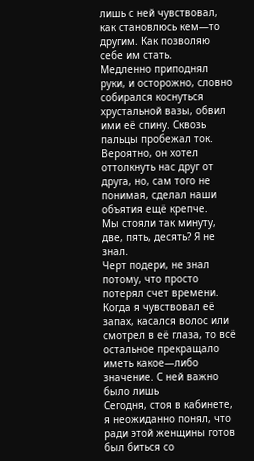лишь с ней чувствовал, как становлюсь кем―то другим. Как позволяю себе им стать.
Медленно приподнял руки, и осторожно, словно собирался коснуться хрустальной вазы, обвил ими её спину. Сквозь пальцы пробежал ток. Вероятно, он хотел оттолкнуть нас друг от друга, но, сам того не понимая, сделал наши объятия ещё крепче.
Мы стояли так минуту, две, пять, десять? Я не знал.
Черт подери, не знал потому, что просто потерял счет времени.
Когда я чувствовал её запах, касался волос или смотрел в её глаза, то всё остальное прекращало иметь какое―либо значение. С ней важно было лишь
Сегодня, стоя в кабинете, я неожиданно понял, что ради этой женщины готов был биться со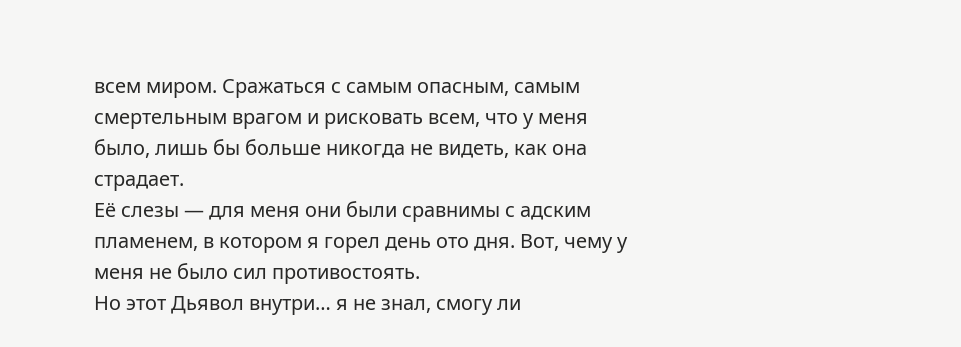всем миром. Сражаться с самым опасным, самым смертельным врагом и рисковать всем, что у меня было, лишь бы больше никогда не видеть, как она страдает.
Её слезы ― для меня они были сравнимы с адским пламенем, в котором я горел день ото дня. Вот, чему у меня не было сил противостоять.
Но этот Дьявол внутри… я не знал, смогу ли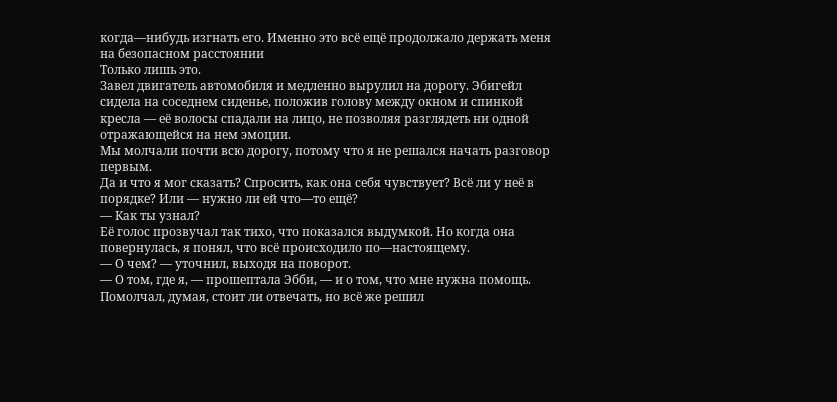когда―нибудь изгнать его. Именно это всё ещё продолжало держать меня на безопасном расстоянии
Только лишь это.
Завел двигатель автомобиля и медленно вырулил на дорогу. Эбигейл сидела на соседнем сиденье, положив голову между окном и спинкой кресла ― её волосы спадали на лицо, не позволяя разглядеть ни одной отражающейся на нем эмоции.
Мы молчали почти всю дорогу, потому что я не решался начать разговор первым.
Да и что я мог сказать? Спросить, как она себя чувствует? Всё ли у неё в порядке? Или ― нужно ли ей что―то ещё?
— Как ты узнал?
Её голос прозвучал так тихо, что показался выдумкой. Но когда она повернулась, я понял, что всё происходило по―настоящему.
— О чем? ― уточнил, выходя на поворот.
— О том, где я, ― прошептала Эбби, ― и о том, что мне нужна помощь.
Помолчал, думая, стоит ли отвечать, но всё же решил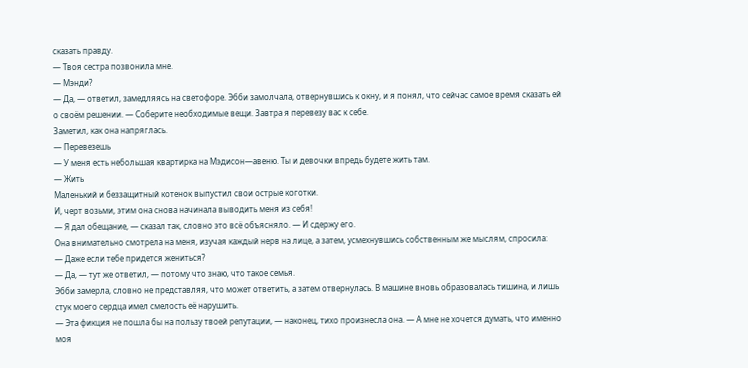сказать правду.
— Твоя сестра позвонила мне.
— Мэнди?
— Да, ― ответил, замедляясь на светофоре. Эбби замолчала, отвернувшись к окну, и я понял, что сейчас самое время сказать ей о своём решении. ― Соберите необходимые вещи. Завтра я перевезу вас к себе.
Заметил, как она напряглась.
— Перевезешь
— У меня есть небольшая квартирка на Мэдисон―авеню. Ты и девочки впредь будете жить там.
— Жить
Маленький и беззащитный котенок выпустил свои острые коготки.
И, черт возьми, этим она снова начинала выводить меня из себя!
— Я дал обещание, ― сказал так, словно это всё объясняло. ― И сдержу его.
Она внимательно смотрела на меня, изучая каждый нерв на лице, а затем, усмехнувшись собственным же мыслям, спросила:
— Даже если тебе придется жениться?
— Да, ― тут же ответил, ― потому что знаю, что такое семья.
Эбби замерла, словно не представляя, что может ответить, а затем отвернулась. В машине вновь образовалась тишина, и лишь стук моего сердца имел смелость её нарушить.
— Эта фикция не пошла бы на пользу твоей репутации, ― наконец, тихо произнесла она. ― А мне не хочется думать, что именно моя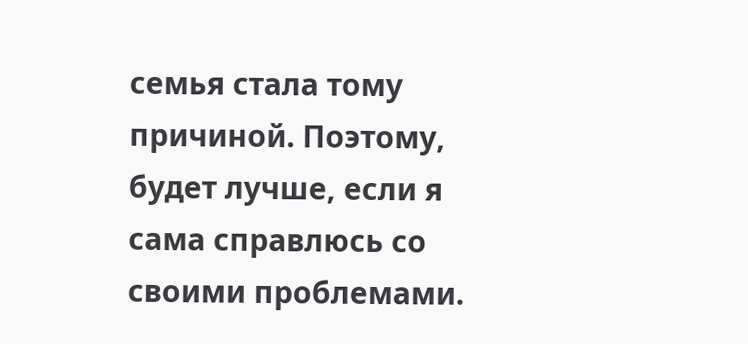семья стала тому причиной. Поэтому, будет лучше, если я сама справлюсь со своими проблемами.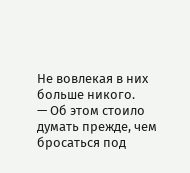Не вовлекая в них больше никого.
— Об этом стоило думать прежде, чем бросаться под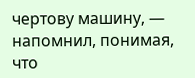чертову машину, ― напомнил, понимая, что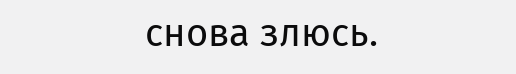снова злюсь.